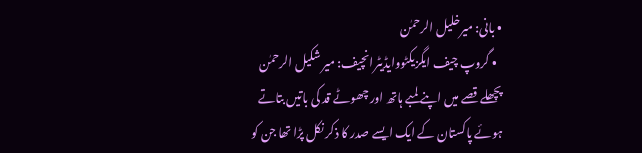• بانی: میرخلیل الرحمٰن
  • گروپ چیف ایگزیکٹووایڈیٹرانچیف: میر شکیل الرحمٰن
پچھلے قصے میں اپنے لمبے ہاتھ اور چھوٹے قد کی باتیں بتاتے ہوئے پاکستان کے ایک ایسے صدر کا ذکر نکل پڑا تھا جن کو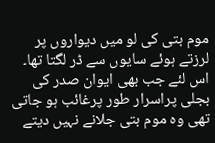موم بتی کی لو میں دیواروں پر لرزتے ہوئے سایوں سے ڈر لگتا تھا۔ اس لئے جب بھی ایوان صدر کی بجلی پراسرار طور پرغائب ہو جاتی تھی وہ موم بتی جلانے نہیں دیتے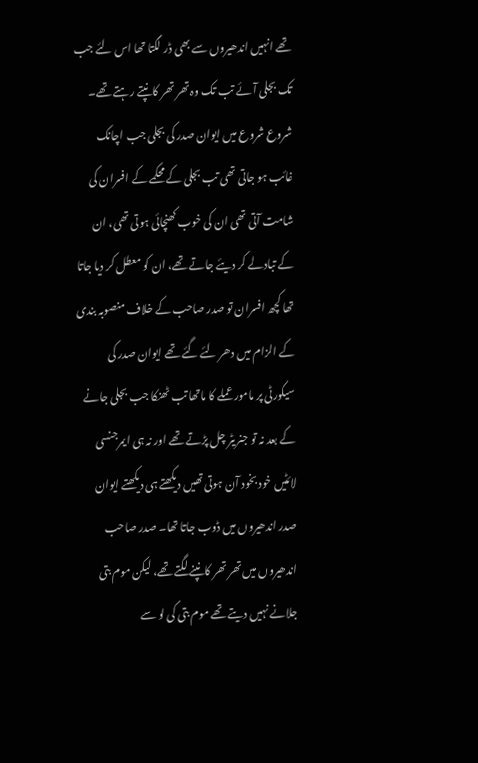تھے انہیں اندھیروں سے بھی ڈر لگتا تھا اس لئے جب تک بجلی آئے تب تک وہ تھر تھر کانپتے رہتے تھے۔ شروع شروع میں ایوان صدر کی بجلی جب اچانک غائب ہو جاتی تھی تب بجلی کے محکمے کے افسران کی شامت آتی تھی ان کی خوب کھنچائی ہوتی تھی، ان کے تبادلے کر دیئے جاتے تھے، ان کو معطل کر دیا جاتا تھا کچھ افسران تو صدر صاحب کے خلاف منصوبہ بندی کے الزام میں دھر لئے گئے تھے ایوان صدر کی سیکورٹی پر مامور عملے کا ماتھا تب ٹھنکا جب بجلی جانے کے بعد نہ تو جنریٹر چل پڑتے تھے اور نہ ہی ایمرجنسی لائٹیں خود بخود آن ہوتی تھیں دیکھتے ہی دیکھتے ایوان صدر اندھیروں میں ڈوب جاتا تھا۔ صدر صاحب اندھیروں میں تھر تھر کانپنے لگتے تھے، لیکن موم بتی جلانے نہیں دیتے تھے موم بتی کی لو سے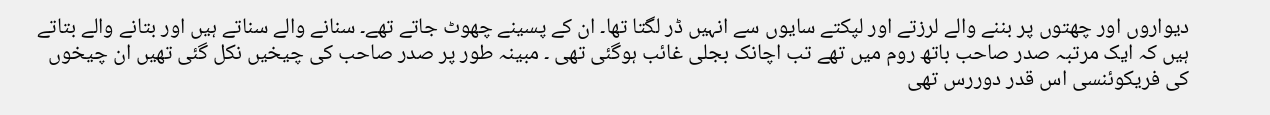دیواروں اور چھتوں پر بننے والے لرزتے اور لپکتے سایوں سے انہیں ڈر لگتا تھا۔ ان کے پسینے چھوٹ جاتے تھے۔ سنانے والے سناتے ہیں اور بتانے والے بتاتے ہیں کہ ایک مرتبہ صدر صاحب باتھ روم میں تھے تب اچانک بجلی غائب ہوگئی تھی ۔ مبینہ طور پر صدر صاحب کی چیخیں نکل گئی تھیں ان چیخوں کی فریکوئنسی اس قدر دوررس تھی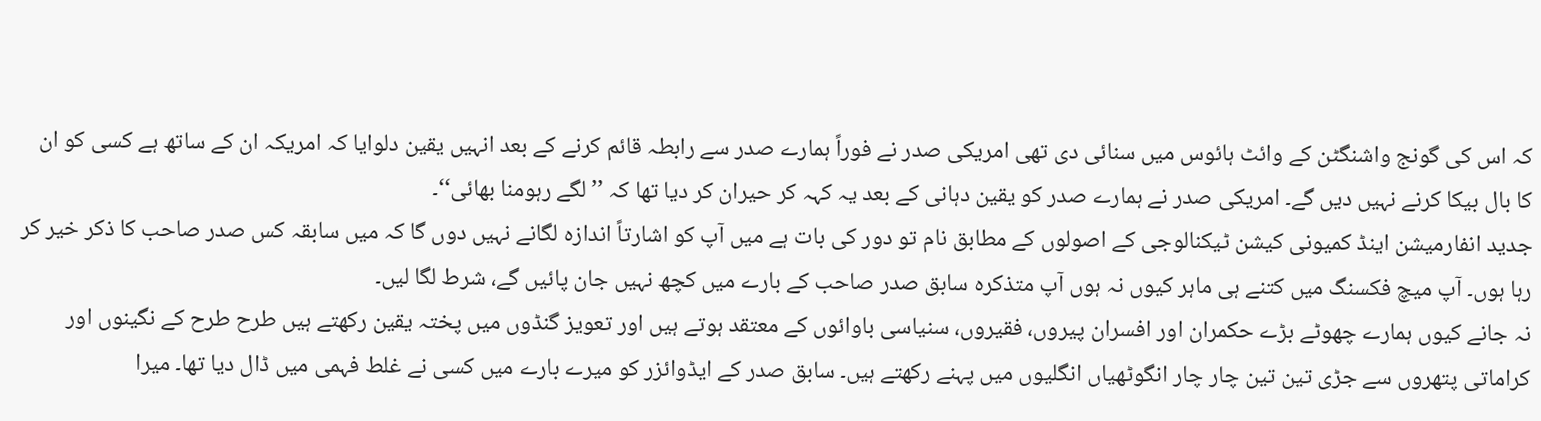کہ اس کی گونج واشنگٹن کے وائٹ ہائوس میں سنائی دی تھی امریکی صدر نے فوراً ہمارے صدر سے رابطہ قائم کرنے کے بعد انہیں یقین دلوایا کہ امریکہ ان کے ساتھ ہے کسی کو ان کا بال بیکا کرنے نہیں دیں گے۔ امریکی صدر نے ہمارے صدر کو یقین دہانی کے بعد یہ کہہ کر حیران کر دیا تھا کہ ’’لگے رہومنا بھائی‘‘۔
جدید انفارمیشن اینڈ کمیونی کیشن ٹیکنالوجی کے اصولوں کے مطابق نام تو دور کی بات ہے میں آپ کو اشارتاً اندازہ لگانے نہیں دوں گا کہ میں سابقہ کس صدر صاحب کا ذکر خیر کر رہا ہوں۔ آپ میچ فکسنگ میں کتنے ہی ماہر کیوں نہ ہوں آپ متذکرہ سابق صدر صاحب کے بارے میں کچھ نہیں جان پائیں گے، شرط لگا لیں۔
نہ جانے کیوں ہمارے چھوٹے بڑے حکمران اور افسران پیروں، فقیروں، سنیاسی باوائوں کے معتقد ہوتے ہیں اور تعویز گنڈوں میں پختہ یقین رکھتے ہیں طرح طرح کے نگینوں اور کراماتی پتھروں سے جڑی تین تین چار چار انگوٹھیاں انگلیوں میں پہنے رکھتے ہیں۔ سابق صدر کے ایڈوائزر کو میرے بارے میں کسی نے غلط فہمی میں ڈال دیا تھا۔ میرا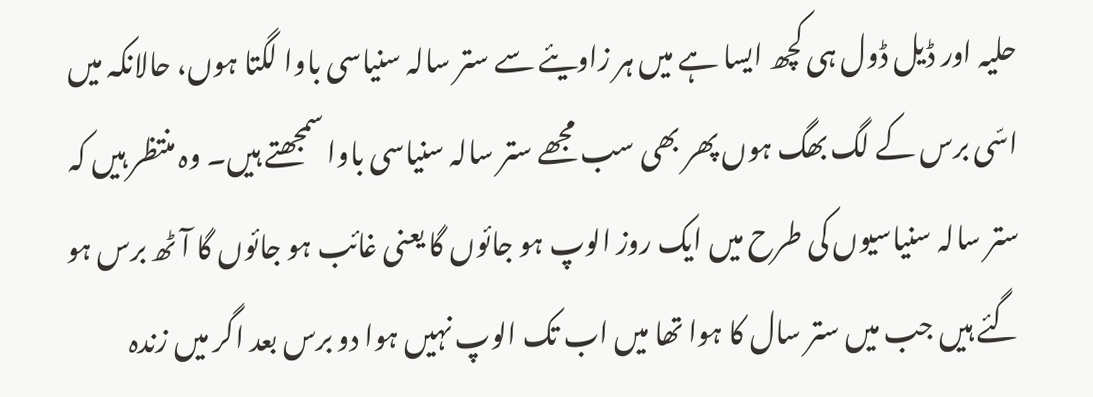حلیہ اور ڈیل ڈول ہی کچھ ایسا ہے میں ہر زاویئے سے ستر سالہ سنیاسی باوا لگتا ہوں، حالانکہ میں اسّی برس کے لگ بھگ ہوں پھر بھی سب مجھے ستر سالہ سنیاسی باوا سمجھتے ہیں۔ وہ منتظر ہیں کہ ستر سالہ سنیاسیوں کی طرح میں ایک روز الوپ ہو جائوں گا یعنی غائب ہو جائوں گا آٹھ برس ہو گئے ہیں جب میں ستر سال کا ہوا تھا میں اب تک الوپ نہیں ہوا دو برس بعد اگر میں زندہ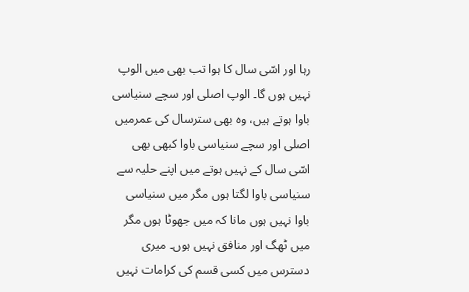رہا اور اسّی سال کا ہوا تب بھی میں الوپ نہیں ہوں گا۔ الوپ اصلی اور سچے سنیاسی باوا ہوتے ہیں، وہ بھی سترسال کی عمرمیں اصلی اور سچے سنیاسی باوا کبھی بھی اسّی سال کے نہیں ہوتے میں اپنے حلیہ سے سنیاسی باوا لگتا ہوں مگر میں سنیاسی باوا نہیں ہوں مانا کہ میں جھوٹا ہوں مگر میں ٹھگ اور منافق نہیں ہوں۔ میری دسترس میں کسی قسم کی کرامات نہیں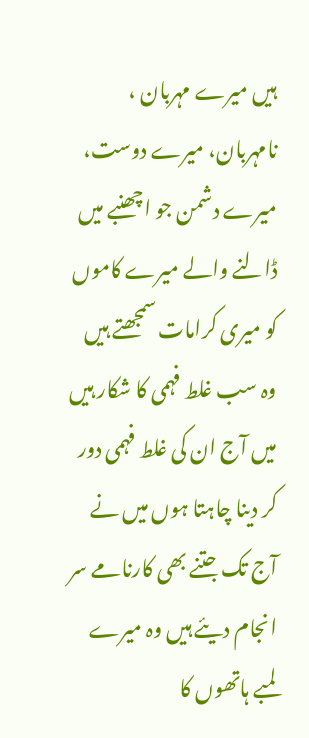ہیں میرے مہربان ، نامہربان، میرے دوست، میرے دشمن جو اچھنبے میں ڈالنے والے میرے کاموں کو میری کرامات سمجھتے ہیں وہ سب غلط فہمی کا شکار ہیں میں آج ان کی غلط فہمی دور کر دینا چاہتا ہوں میں نے آج تک جتنے بھی کارنامے سر انجام دیئے ہیں وہ میرے لمبے ہاتھوں کا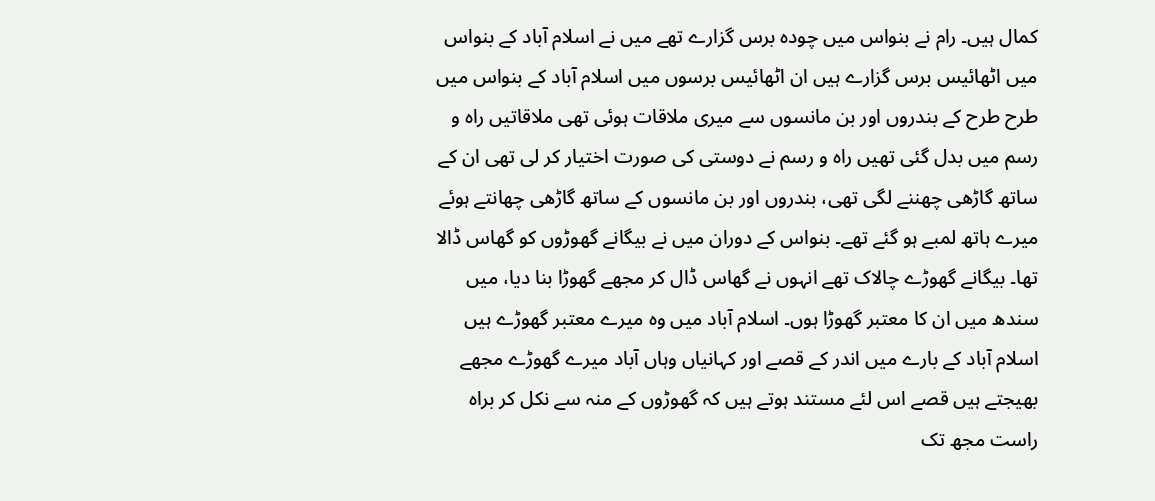کمال ہیں۔ رام نے بنواس میں چودہ برس گزارے تھے میں نے اسلام آباد کے بنواس میں اٹھائیس برس گزارے ہیں ان اٹھائیس برسوں میں اسلام آباد کے بنواس میں طرح طرح کے بندروں اور بن مانسوں سے میری ملاقات ہوئی تھی ملاقاتیں راہ و رسم میں بدل گئی تھیں راہ و رسم نے دوستی کی صورت اختیار کر لی تھی ان کے ساتھ گاڑھی چھننے لگی تھی، بندروں اور بن مانسوں کے ساتھ گاڑھی چھانتے ہوئے میرے ہاتھ لمبے ہو گئے تھے۔ بنواس کے دوران میں نے بیگانے گھوڑوں کو گھاس ڈالا تھا۔ بیگانے گھوڑے چالاک تھے انہوں نے گھاس ڈال کر مجھے گھوڑا بنا دیا، میں سندھ میں ان کا معتبر گھوڑا ہوں۔ اسلام آباد میں وہ میرے معتبر گھوڑے ہیں اسلام آباد کے بارے میں اندر کے قصے اور کہانیاں وہاں آباد میرے گھوڑے مجھے بھیجتے ہیں قصے اس لئے مستند ہوتے ہیں کہ گھوڑوں کے منہ سے نکل کر براہ راست مجھ تک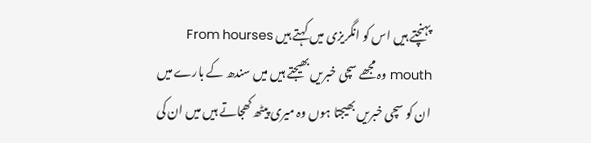پہنچتے ہیں اس کو انگریزی میں کہتے ہیں From hourses mouth وہ مجھے سچی خبریں بھیجتے ہیں میں سندھ کے بارے میں ان کو سچی خبریں بھیجتا ہوں وہ میری پیٹھ کھجاتے ہیں میں ان کی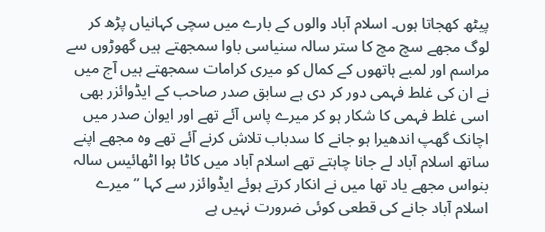پیٹھ کھجاتا ہوں۔ اسلام آباد والوں کے بارے میں سچی کہانیاں پڑھ کر لوگ مجھے سچ مچ کا ستر سالہ سنیاسی باوا سمجھتے ہیں گھوڑوں سے مراسم اور لمبے ہاتھوں کے کمال کو میری کرامات سمجھتے ہیں آج میں نے ان کی غلط فہمی دور کر دی ہے سابق صدر صاحب کے ایڈوائزر بھی اسی غلط فہمی کا شکار ہو کر میرے پاس آئے تھے اور ایوان صدر میں اچانک گھپ اندھیرا ہو جانے کا سدباب تلاش کرنے آئے تھے وہ مجھے اپنے ساتھ اسلام آباد لے جانا چاہتے تھے اسلام آباد میں کاٹا ہوا اٹھائیس سالہ بنواس مجھے یاد تھا میں نے انکار کرتے ہوئے ایڈوائزر سے کہا ’’میرے اسلام آباد جانے کی قطعی کوئی ضرورت نہیں ہے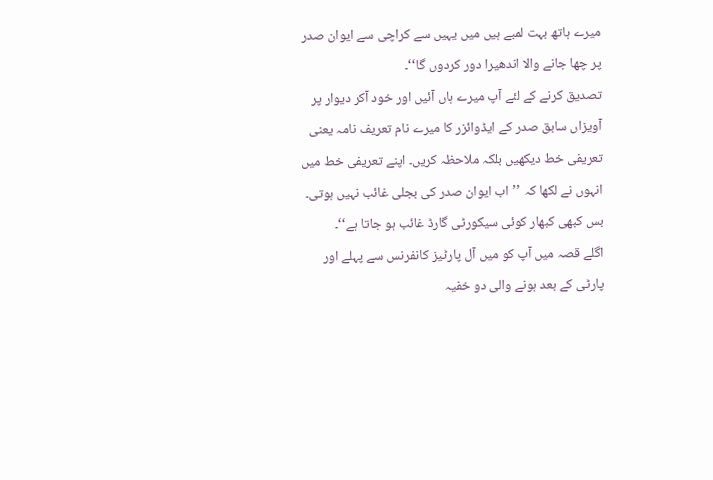میرے ہاتھ بہت لمبے ہیں میں یہیں سے کراچی سے ایوان صدر پر چھا جانے والا اندھیرا دور کردوں گا‘‘۔
تصدیق کرنے کے لئے آپ میرے ہاں آئیں اور خود آکر دیوار پر آویزاں سابق صدر کے ایڈوائزر کا میرے نام تعریف نامہ یعنی تعریفی خط دیکھیں بلکہ ملاحظہ کریں۔ اپنے تعریفی خط میں انہوں نے لکھا کہ ’’اب ایوان صدر کی بجلی غائب نہیں ہوتی۔ بس کبھی کبھار کوئی سیکورٹی گارڈ غائب ہو جاتا ہے‘‘۔
اگلے قصہ میں آپ کو میں آل پارٹیز کانفرنس سے پہلے اور پارٹی کے بعد ہونے والی دو خفیہ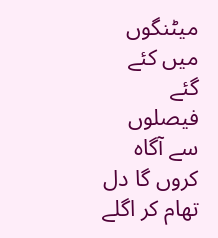میٹنگوں میں کئے گئے فیصلوں سے آگاہ کروں گا دل تھام کر اگلے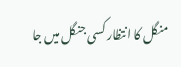منگل کا انتظار کسی جنگل میں جا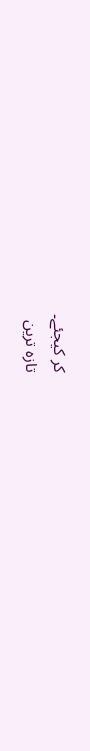کر کیجئے۔
تازہ ترین